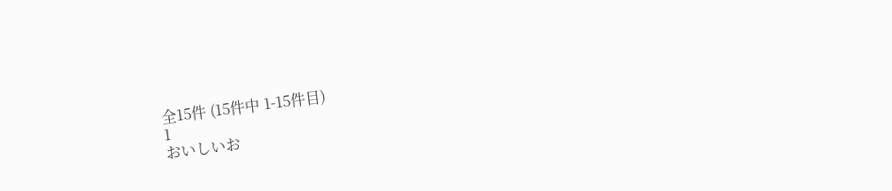全15件 (15件中 1-15件目)
1
おいしいお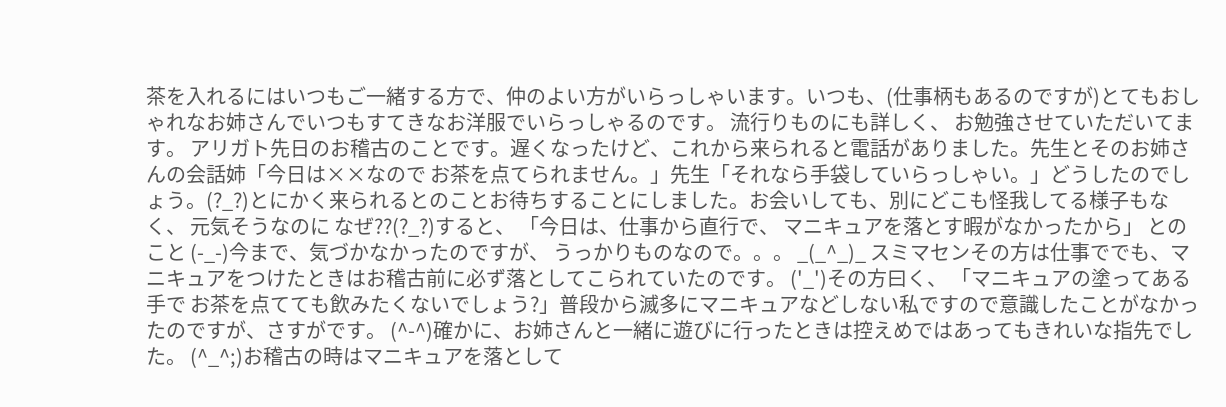茶を入れるにはいつもご一緒する方で、仲のよい方がいらっしゃいます。いつも、(仕事柄もあるのですが)とてもおしゃれなお姉さんでいつもすてきなお洋服でいらっしゃるのです。 流行りものにも詳しく、 お勉強させていただいてます。 アリガト先日のお稽古のことです。遅くなったけど、これから来られると電話がありました。先生とそのお姉さんの会話姉「今日は××なので お茶を点てられません。」先生「それなら手袋していらっしゃい。」どうしたのでしょう。(?_?)とにかく来られるとのことお待ちすることにしました。お会いしても、別にどこも怪我してる様子もなく、 元気そうなのに なぜ??(?_?)すると、 「今日は、仕事から直行で、 マニキュアを落とす暇がなかったから」 とのこと (-_-)今まで、気づかなかったのですが、 うっかりものなので。。。 _(_^_)_ スミマセンその方は仕事ででも、マニキュアをつけたときはお稽古前に必ず落としてこられていたのです。 ('_')その方曰く、 「マニキュアの塗ってある手で お茶を点てても飲みたくないでしょう?」普段から滅多にマニキュアなどしない私ですので意識したことがなかったのですが、さすがです。 (^-^)確かに、お姉さんと一緒に遊びに行ったときは控えめではあってもきれいな指先でした。 (^_^;)お稽古の時はマニキュアを落として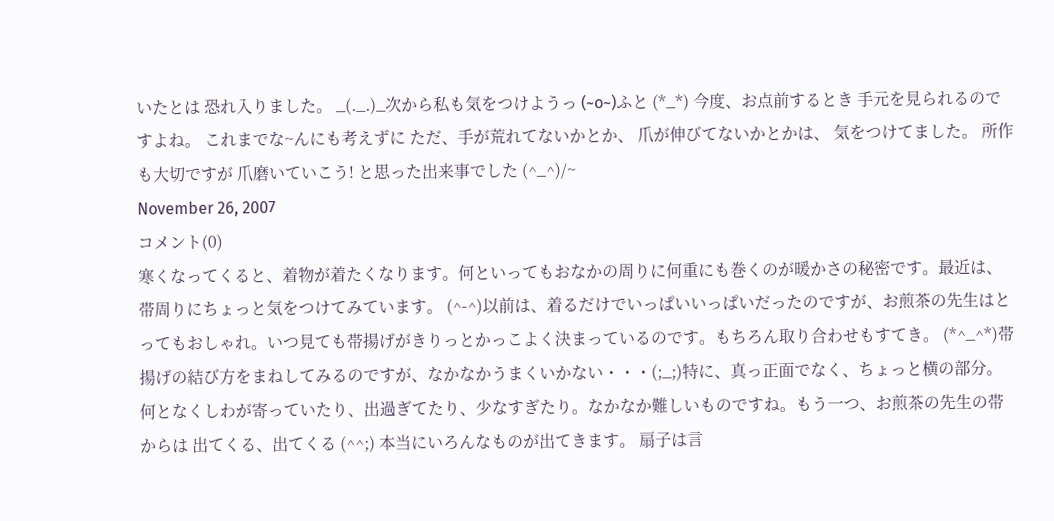いたとは 恐れ入りました。 _(._.)_次から私も気をつけようっ (~o~)ふと (*_*) 今度、お点前するとき 手元を見られるのですよね。 これまでな~んにも考えずに ただ、手が荒れてないかとか、 爪が伸びてないかとかは、 気をつけてました。 所作も大切ですが 爪磨いていこう! と思った出来事でした (^_^)/~
November 26, 2007
コメント(0)
寒くなってくると、着物が着たくなります。何といってもおなかの周りに何重にも巻くのが暖かさの秘密です。最近は、帯周りにちょっと気をつけてみています。 (^-^)以前は、着るだけでいっぱいいっぱいだったのですが、お煎茶の先生はとってもおしゃれ。いつ見ても帯揚げがきりっとかっこよく決まっているのです。もちろん取り合わせもすてき。 (*^_^*)帯揚げの結び方をまねしてみるのですが、なかなかうまくいかない・・・(;_;)特に、真っ正面でなく、ちょっと横の部分。何となくしわが寄っていたり、出過ぎてたり、少なすぎたり。なかなか難しいものですね。もう一つ、お煎茶の先生の帯からは 出てくる、出てくる (^^;) 本当にいろんなものが出てきます。 扇子は言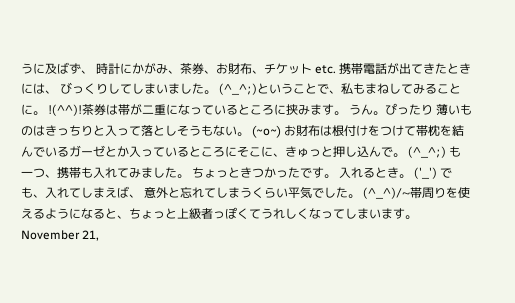うに及ばず、 時計にかがみ、茶券、お財布、チケット etc. 携帯電話が出てきたときには、 びっくりしてしまいました。 (^_^;)ということで、私もまねしてみることに。 !(^^)!茶券は帯が二重になっているところに挟みます。 うん。ぴったり 薄いものはきっちりと入って落としそうもない。 (~o~) お財布は根付けをつけて帯枕を結んでいるガーゼとか入っているところにそこに、きゅっと押し込んで。 (^_^;) も 一つ、携帯も入れてみました。 ちょっときつかったです。 入れるとき。 ('_') でも、入れてしまえば、 意外と忘れてしまうくらい平気でした。 (^_^)/~帯周りを使えるようになると、ちょっと上級者っぽくてうれしくなってしまいます。
November 21,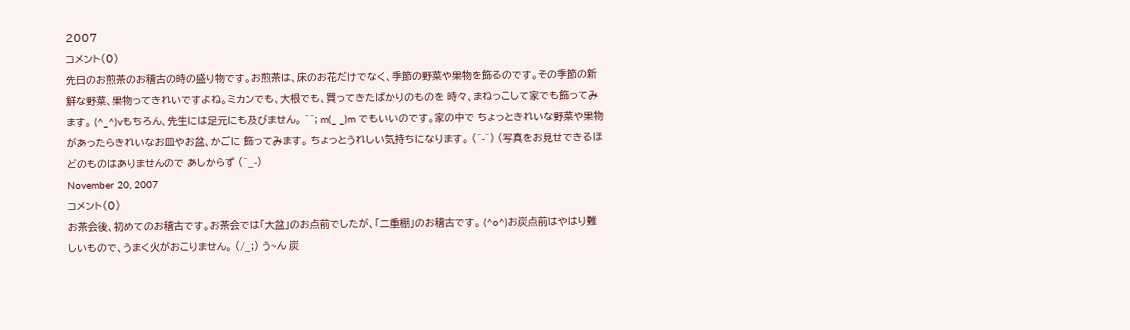2007
コメント(0)
先日のお煎茶のお稽古の時の盛り物です。お煎茶は、床のお花だけでなく、季節の野菜や果物を飾るのです。その季節の新鮮な野菜、果物ってきれいですよね。ミカンでも、大根でも、買ってきたばかりのものを 時々、まねっこして家でも飾ってみます。 (^_^)vもちろん、先生には足元にも及びません。 ^^; m(_ _)m でもいいのです。家の中で ちょっときれいな野菜や果物があったらきれいなお皿やお盆、かごに 飾ってみます。 ちょっとうれしい気持ちになります。 (^-^) (写真をお見せできるほどのものはありませんので あしからず (^_-)
November 20, 2007
コメント(0)
お茶会後、初めてのお稽古です。お茶会では「大盆」のお点前でしたが、「二重棚」のお稽古です。 (^o^)お炭点前はやはり難しいもので、うまく火がおこりません。 (/_;) う~ん 炭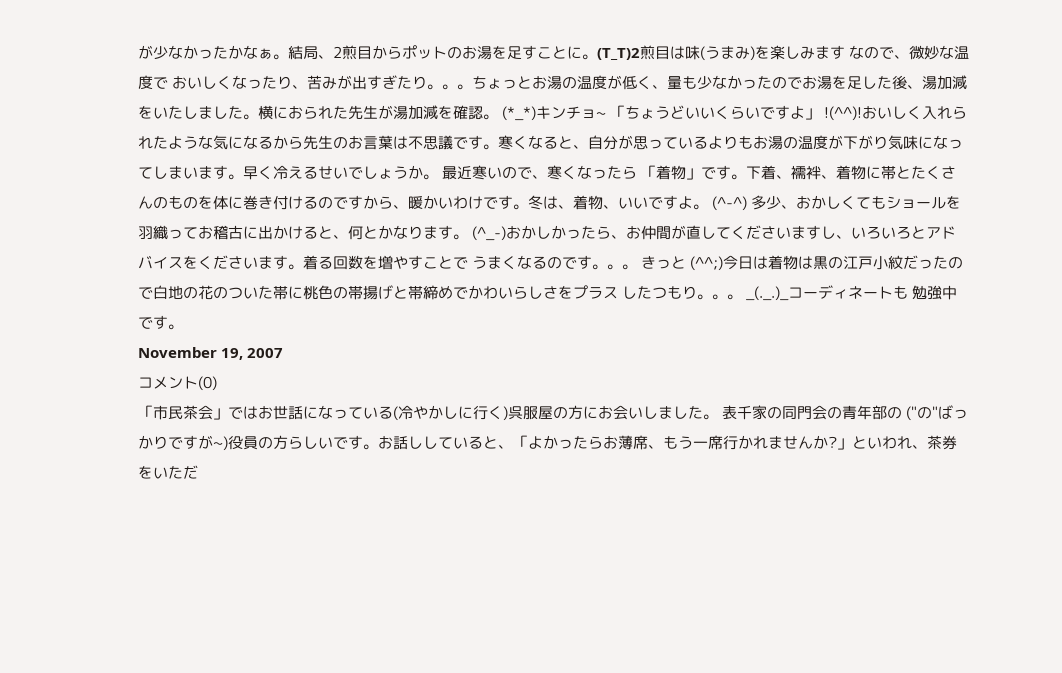が少なかったかなぁ。結局、2煎目からポットのお湯を足すことに。(T_T)2煎目は味(うまみ)を楽しみます なので、微妙な温度で おいしくなったり、苦みが出すぎたり。。。ちょっとお湯の温度が低く、量も少なかったのでお湯を足した後、湯加減をいたしました。横におられた先生が湯加減を確認。 (*_*)キンチョ~ 「ちょうどいいくらいですよ」 !(^^)!おいしく入れられたような気になるから先生のお言葉は不思議です。寒くなると、自分が思っているよりもお湯の温度が下がり気味になってしまいます。早く冷えるせいでしょうか。 最近寒いので、寒くなったら 「着物」です。下着、襦袢、着物に帯とたくさんのものを体に巻き付けるのですから、暖かいわけです。冬は、着物、いいですよ。 (^-^) 多少、おかしくてもショールを羽織ってお稽古に出かけると、何とかなります。 (^_-)おかしかったら、お仲間が直してくださいますし、いろいろとアドバイスをくださいます。着る回数を増やすことで うまくなるのです。。。 きっと (^^;)今日は着物は黒の江戸小紋だったので白地の花のついた帯に桃色の帯揚げと帯締めでかわいらしさをプラス したつもり。。。 _(._.)_コーディネートも 勉強中です。
November 19, 2007
コメント(0)
「市民茶会」ではお世話になっている(冷やかしに行く)呉服屋の方にお会いしました。 表千家の同門会の青年部の ("の"ばっかりですが~)役員の方らしいです。お話ししていると、「よかったらお薄席、もう一席行かれませんか?」といわれ、茶券をいただ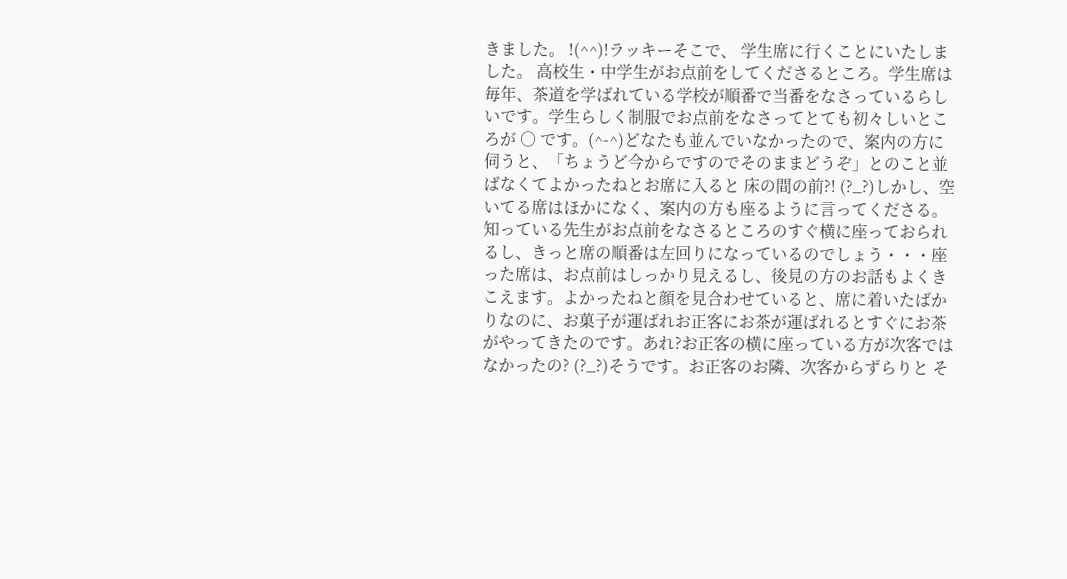きました。 !(^^)!ラッキーそこで、 学生席に行くことにいたしました。 高校生・中学生がお点前をしてくださるところ。学生席は毎年、茶道を学ばれている学校が順番で当番をなさっているらしいです。学生らしく制服でお点前をなさってとても初々しいところが ○ です。(^-^)どなたも並んでいなかったので、案内の方に伺うと、「ちょうど今からですのでそのままどうぞ」とのこと並ばなくてよかったねとお席に入ると 床の間の前?! (?_?)しかし、空いてる席はほかになく、案内の方も座るように言ってくださる。知っている先生がお点前をなさるところのすぐ横に座っておられるし、きっと席の順番は左回りになっているのでしょう・・・座った席は、お点前はしっかり見えるし、後見の方のお話もよくきこえます。よかったねと顔を見合わせていると、席に着いたばかりなのに、お菓子が運ばれお正客にお茶が運ばれるとすぐにお茶がやってきたのです。あれ?お正客の横に座っている方が次客ではなかったの? (?_?)そうです。お正客のお隣、次客からずらりと そ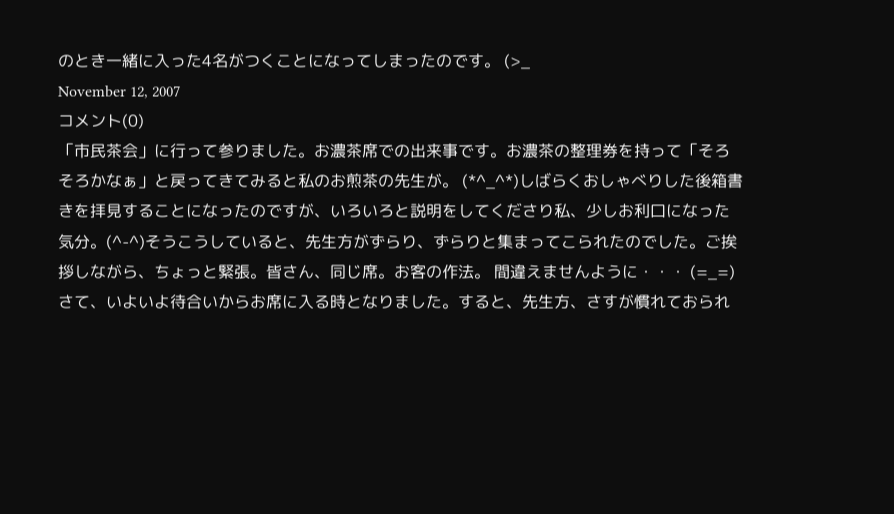のとき一緒に入った4名がつくことになってしまったのです。 (>_
November 12, 2007
コメント(0)
「市民茶会」に行って参りました。お濃茶席での出来事です。お濃茶の整理券を持って「そろそろかなぁ」と戻ってきてみると私のお煎茶の先生が。 (*^_^*)しばらくおしゃべりした後箱書きを拝見することになったのですが、いろいろと説明をしてくださり私、少しお利口になった気分。(^-^)そうこうしていると、先生方がずらり、ずらりと集まってこられたのでした。ご挨拶しながら、ちょっと緊張。皆さん、同じ席。お客の作法。 間違えませんように・・・ (=_=)さて、いよいよ待合いからお席に入る時となりました。すると、先生方、さすが慣れておられ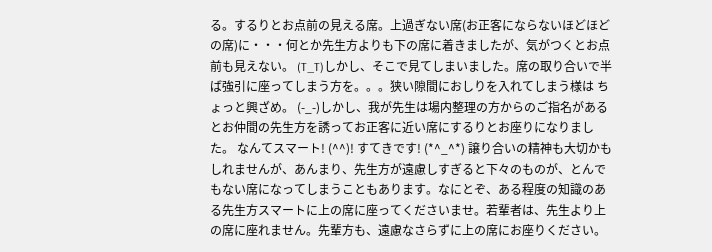る。するりとお点前の見える席。上過ぎない席(お正客にならないほどほどの席)に・・・何とか先生方よりも下の席に着きましたが、気がつくとお点前も見えない。 (T_T)しかし、そこで見てしまいました。席の取り合いで半ば強引に座ってしまう方を。。。狭い隙間におしりを入れてしまう様は ちょっと興ざめ。 (-_-)しかし、我が先生は場内整理の方からのご指名があるとお仲間の先生方を誘ってお正客に近い席にするりとお座りになりました。 なんてスマート! (^^)! すてきです! (*^_^*) 譲り合いの精神も大切かもしれませんが、あんまり、先生方が遠慮しすぎると下々のものが、とんでもない席になってしまうこともあります。なにとぞ、ある程度の知識のある先生方スマートに上の席に座ってくださいませ。若輩者は、先生より上の席に座れません。先輩方も、遠慮なさらずに上の席にお座りください。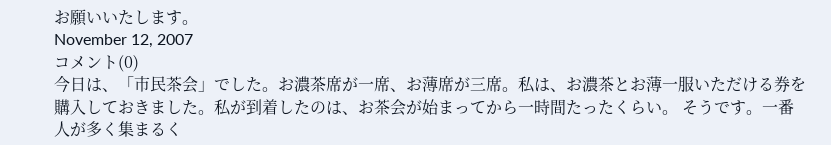お願いいたします。
November 12, 2007
コメント(0)
今日は、「市民茶会」でした。お濃茶席が一席、お薄席が三席。私は、お濃茶とお薄一服いただける券を購入しておきました。私が到着したのは、お茶会が始まってから一時間たったくらい。 そうです。一番人が多く集まるく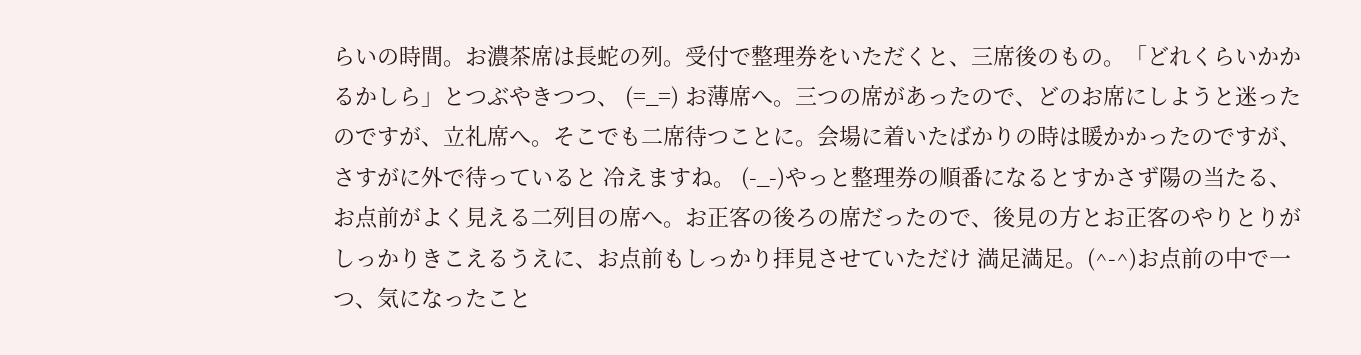らいの時間。お濃茶席は長蛇の列。受付で整理券をいただくと、三席後のもの。「どれくらいかかるかしら」とつぶやきつつ、 (=_=) お薄席へ。三つの席があったので、どのお席にしようと迷ったのですが、立礼席へ。そこでも二席待つことに。会場に着いたばかりの時は暖かかったのですが、さすがに外で待っていると 冷えますね。 (-_-)やっと整理券の順番になるとすかさず陽の当たる、お点前がよく見える二列目の席へ。お正客の後ろの席だったので、後見の方とお正客のやりとりがしっかりきこえるうえに、お点前もしっかり拝見させていただけ 満足満足。(^-^)お点前の中で一つ、気になったこと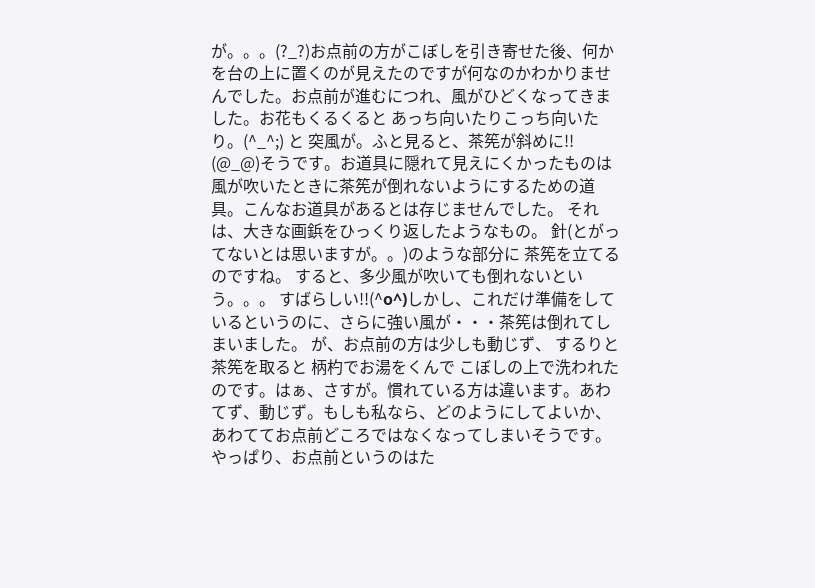が。。。(?_?)お点前の方がこぼしを引き寄せた後、何かを台の上に置くのが見えたのですが何なのかわかりませんでした。お点前が進むにつれ、風がひどくなってきました。お花もくるくると あっち向いたりこっち向いたり。(^_^;) と 突風が。ふと見ると、茶筅が斜めに!! (@_@)そうです。お道具に隠れて見えにくかったものは風が吹いたときに茶筅が倒れないようにするための道具。こんなお道具があるとは存じませんでした。 それは、大きな画鋲をひっくり返したようなもの。 針(とがってないとは思いますが。。)のような部分に 茶筅を立てるのですね。 すると、多少風が吹いても倒れないという。。。 すばらしい!!(^o^)しかし、これだけ準備をしているというのに、さらに強い風が・・・茶筅は倒れてしまいました。 が、お点前の方は少しも動じず、 するりと茶筅を取ると 柄杓でお湯をくんで こぼしの上で洗われたのです。はぁ、さすが。慣れている方は違います。あわてず、動じず。もしも私なら、どのようにしてよいか、あわててお点前どころではなくなってしまいそうです。やっぱり、お点前というのはた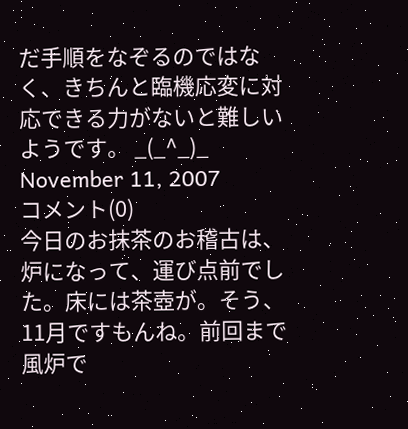だ手順をなぞるのではなく、きちんと臨機応変に対応できる力がないと難しいようです。 _(_^_)_
November 11, 2007
コメント(0)
今日のお抹茶のお稽古は、炉になって、運び点前でした。床には茶壺が。そう、11月ですもんね。前回まで風炉で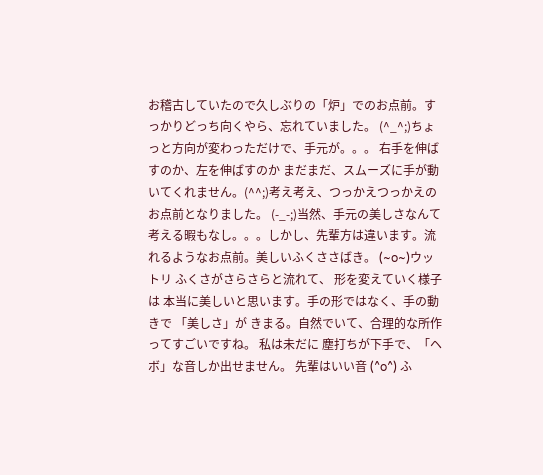お稽古していたので久しぶりの「炉」でのお点前。すっかりどっち向くやら、忘れていました。 (^_^;)ちょっと方向が変わっただけで、手元が。。。 右手を伸ばすのか、左を伸ばすのか まだまだ、スムーズに手が動いてくれません。(^^;)考え考え、つっかえつっかえのお点前となりました。 (-_-;)当然、手元の美しさなんて考える暇もなし。。。しかし、先輩方は違います。流れるようなお点前。美しいふくささばき。 (~o~)ウットリ ふくさがさらさらと流れて、 形を変えていく様子は 本当に美しいと思います。手の形ではなく、手の動きで 「美しさ」が きまる。自然でいて、合理的な所作ってすごいですね。 私は未だに 塵打ちが下手で、「ヘボ」な音しか出せません。 先輩はいい音 (^o^) ふ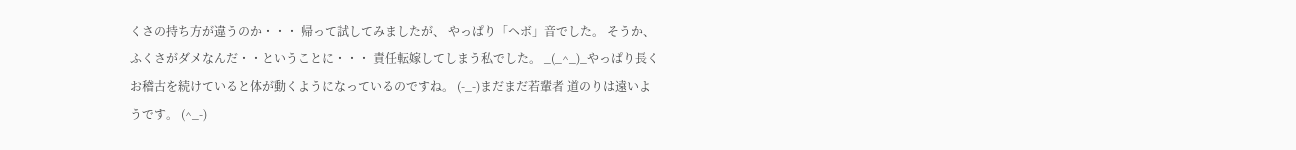くさの持ち方が違うのか・・・ 帰って試してみましたが、 やっぱり「ヘボ」音でした。 そうか、ふくさがダメなんだ・・ということに・・・ 責任転嫁してしまう私でした。 _(_^_)_やっぱり長くお稽古を続けていると体が動くようになっているのですね。 (-_-)まだまだ若輩者 道のりは遠いようです。 (^_-)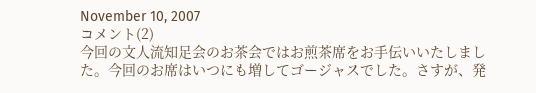November 10, 2007
コメント(2)
今回の文人流知足会のお茶会ではお煎茶席をお手伝いいたしました。今回のお席はいつにも増してゴージャスでした。さすが、発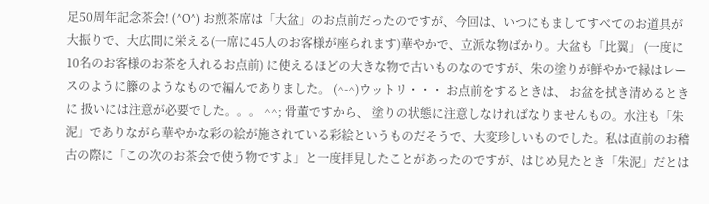足50周年記念茶会! (^O^) お煎茶席は「大盆」のお点前だったのですが、今回は、いつにもましてすべてのお道具が大振りで、大広間に栄える(一席に45人のお客様が座られます)華やかで、立派な物ばかり。大盆も「比翼」 (一度に10名のお客様のお茶を入れるお点前) に使えるほどの大きな物で古いものなのですが、朱の塗りが鮮やかで縁はレースのように籐のようなもので編んでありました。 (^-^)ウットリ・・・ お点前をするときは、 お盆を拭き清めるときに 扱いには注意が必要でした。。。 ^^; 骨董ですから、 塗りの状態に注意しなければなりませんもの。水注も「朱泥」でありながら華やかな彩の絵が施されている彩絵というものだそうで、大変珍しいものでした。私は直前のお稽古の際に「この次のお茶会で使う物ですよ」と一度拝見したことがあったのですが、はじめ見たとき「朱泥」だとは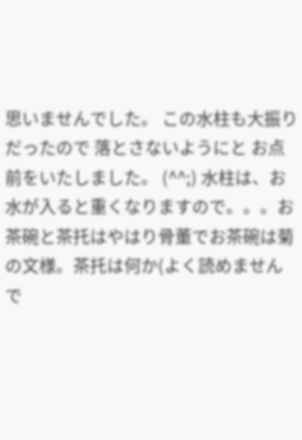思いませんでした。 この水柱も大振りだったので 落とさないようにと お点前をいたしました。 (^^;) 水柱は、お水が入ると重くなりますので。。。お茶碗と茶托はやはり骨董でお茶碗は菊の文様。茶托は何か(よく読めませんで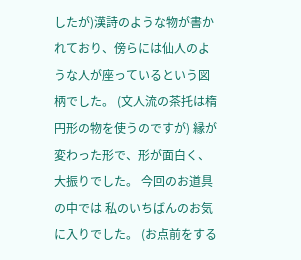したが)漢詩のような物が書かれており、傍らには仙人のような人が座っているという図柄でした。 (文人流の茶托は楕円形の物を使うのですが) 縁が変わった形で、形が面白く、 大振りでした。 今回のお道具の中では 私のいちばんのお気に入りでした。 (お点前をする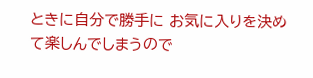ときに自分で勝手に お気に入りを決めて楽しんでしまうので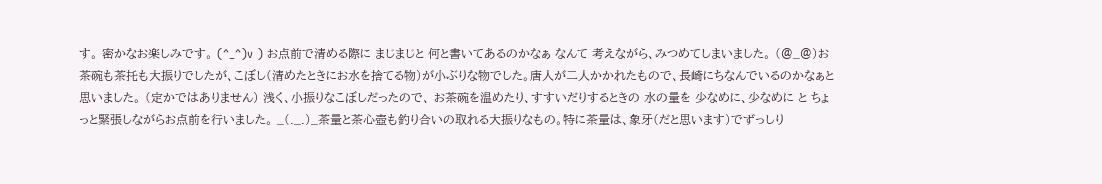す。 密かなお楽しみです。 (^_^)v ) お点前で清める際に まじまじと 何と書いてあるのかなぁ なんて 考えながら、みつめてしまいました。 (@_@)お茶碗も茶托も大振りでしたが、こぼし(清めたときにお水を捨てる物)が小ぶりな物でした。唐人が二人かかれたもので、長崎にちなんでいるのかなぁと思いました。 (定かではありません) 浅く、小振りなこぼしだったので、 お茶碗を温めたり、すすいだりするときの 水の量を 少なめに、少なめに と ちょっと緊張しながらお点前を行いました。 _(._.)_茶量と茶心壺も釣り合いの取れる大振りなもの。特に茶量は、象牙(だと思います)でずっしり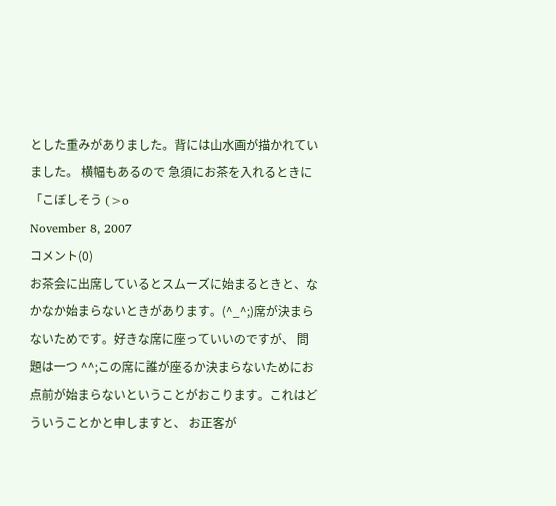とした重みがありました。背には山水画が描かれていました。 横幅もあるので 急須にお茶を入れるときに 「こぼしそう (>o
November 8, 2007
コメント(0)
お茶会に出席しているとスムーズに始まるときと、なかなか始まらないときがあります。(^_^;)席が決まらないためです。好きな席に座っていいのですが、 問題は一つ ^^;この席に誰が座るか決まらないためにお点前が始まらないということがおこります。これはどういうことかと申しますと、 お正客が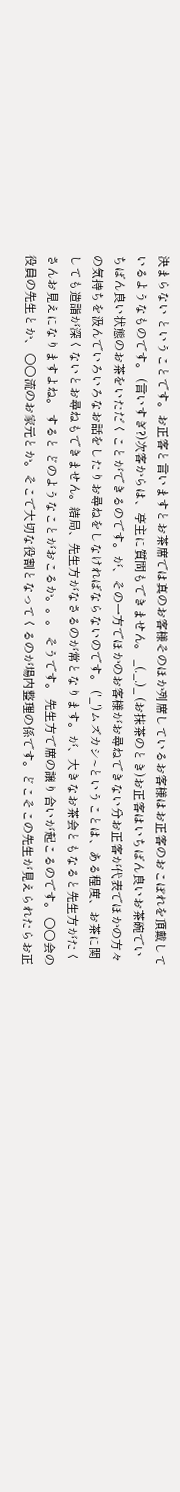決まらない ということです。お正客と言いますとお茶席では真のお客様そのほか列席しているお客様はお正客のおこぼれを頂戴しているようなものです。 (言いすぎ?)次客からは、亭主に質問もできません。 _(._.)_ (お抹茶のとき)お正客はいちばん良いお茶碗でいちばん良い状態のお茶をいただくことができるのです。が、その一方でほかのお客様がお尋ねできない分お正客が代表でほかの方々の気持ちを汲んでいろいろなお話をしたりお尋ねをしなければならないのです。 ('_')ムズカシ~ということは、ある程度、お茶に関しても造詣が深くないとお尋ねもできません。結局、先生方がなさるのが常となります。が、大きなお茶会ともなると先生方がたくさんお見えになりますよね。 すると どのようなことがおこるか。。。 そうです。 先生方で席の譲り合いが起こるのです。 ○○会の役員の先生とか、 ○○流のお家元とか。そこで大切な役割となってくるのが場内整理の係です。どこそこの先生が見えられたらお正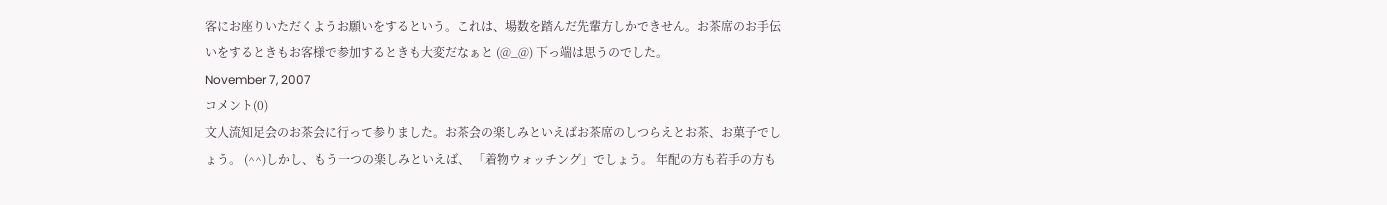客にお座りいただくようお願いをするという。これは、場数を踏んだ先輩方しかできせん。お茶席のお手伝いをするときもお客様で参加するときも大変だなぁと (@_@) 下っ端は思うのでした。
November 7, 2007
コメント(0)
文人流知足会のお茶会に行って参りました。お茶会の楽しみといえばお茶席のしつらえとお茶、お菓子でしょう。 (^^)しかし、もう一つの楽しみといえば、 「着物ウォッチング」でしょう。 年配の方も若手の方も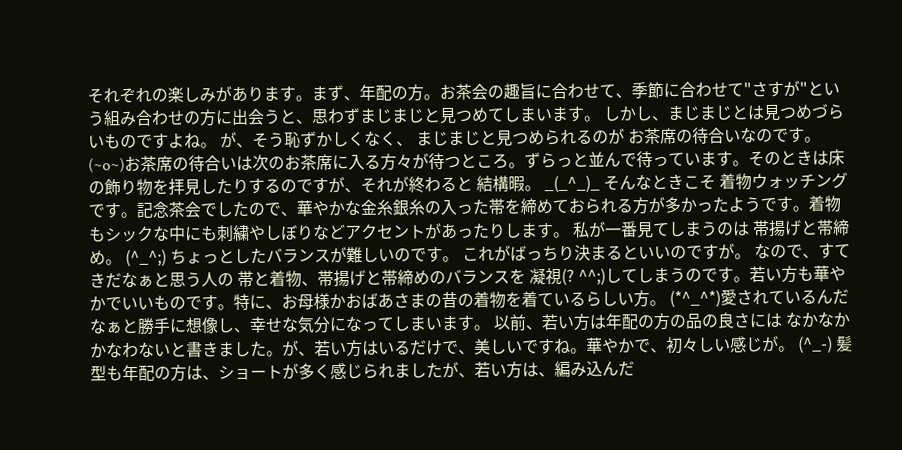それぞれの楽しみがあります。まず、年配の方。お茶会の趣旨に合わせて、季節に合わせて"さすが"という組み合わせの方に出会うと、思わずまじまじと見つめてしまいます。 しかし、まじまじとは見つめづらいものですよね。 が、そう恥ずかしくなく、 まじまじと見つめられるのが お茶席の待合いなのです。 (~o~)お茶席の待合いは次のお茶席に入る方々が待つところ。ずらっと並んで待っています。そのときは床の飾り物を拝見したりするのですが、それが終わると 結構暇。 _(_^_)_ そんなときこそ 着物ウォッチング です。記念茶会でしたので、華やかな金糸銀糸の入った帯を締めておられる方が多かったようです。着物もシックな中にも刺繍やしぼりなどアクセントがあったりします。 私が一番見てしまうのは 帯揚げと帯締め。 (^_^;) ちょっとしたバランスが難しいのです。 これがばっちり決まるといいのですが。 なので、すてきだなぁと思う人の 帯と着物、帯揚げと帯締めのバランスを 凝視(? ^^;)してしまうのです。若い方も華やかでいいものです。特に、お母様かおばあさまの昔の着物を着ているらしい方。 (*^_^*)愛されているんだなぁと勝手に想像し、幸せな気分になってしまいます。 以前、若い方は年配の方の品の良さには なかなかかなわないと書きました。が、若い方はいるだけで、美しいですね。華やかで、初々しい感じが。 (^_-) 髪型も年配の方は、ショートが多く感じられましたが、若い方は、編み込んだ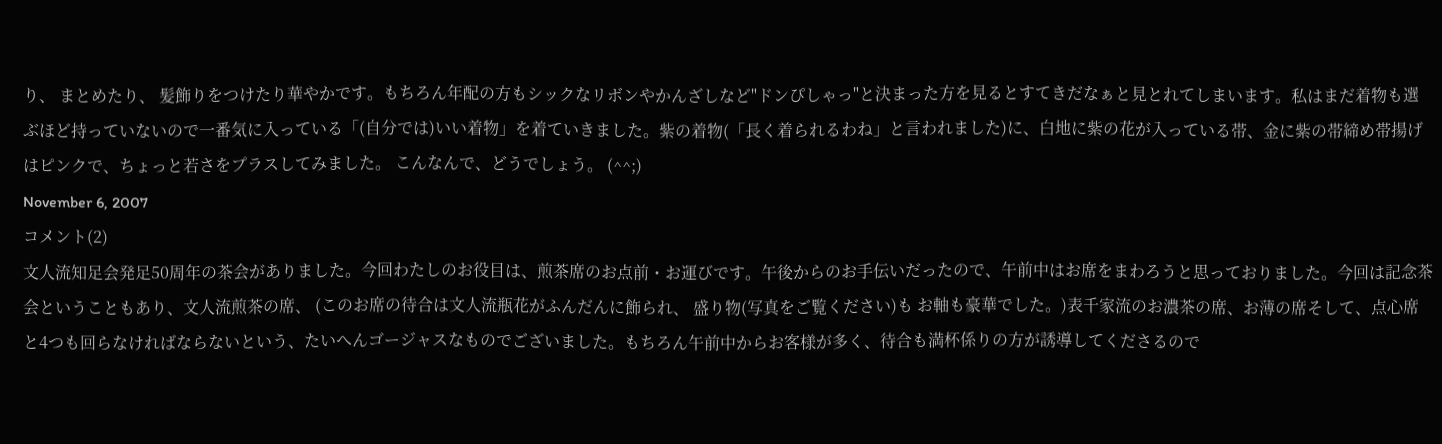り、 まとめたり、 髪飾りをつけたり華やかです。もちろん年配の方もシックなリボンやかんざしなど"ドンぴしゃっ"と決まった方を見るとすてきだなぁと見とれてしまいます。私はまだ着物も選ぶほど持っていないので一番気に入っている「(自分では)いい着物」を着ていきました。紫の着物(「長く着られるわね」と言われました)に、白地に紫の花が入っている帯、金に紫の帯締め帯揚げはピンクで、ちょっと若さをプラスしてみました。 こんなんで、どうでしょう。 (^^;)
November 6, 2007
コメント(2)
文人流知足会発足50周年の茶会がありました。今回わたしのお役目は、煎茶席のお点前・お運びです。午後からのお手伝いだったので、午前中はお席をまわろうと思っておりました。今回は記念茶会ということもあり、文人流煎茶の席、 (このお席の待合は文人流瓶花がふんだんに飾られ、 盛り物(写真をご覧ください)も お軸も豪華でした。)表千家流のお濃茶の席、お薄の席そして、点心席と4つも回らなければならないという、たいへんゴージャスなものでございました。もちろん午前中からお客様が多く、待合も満杯係りの方が誘導してくださるので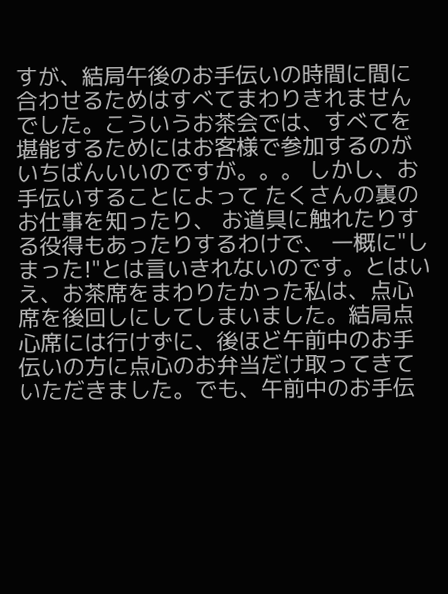すが、結局午後のお手伝いの時間に間に合わせるためはすべてまわりきれませんでした。こういうお茶会では、すべてを堪能するためにはお客様で参加するのがいちばんいいのですが。。。 しかし、お手伝いすることによって たくさんの裏のお仕事を知ったり、 お道具に触れたりする役得もあったりするわけで、 一概に"しまった!"とは言いきれないのです。とはいえ、お茶席をまわりたかった私は、点心席を後回しにしてしまいました。結局点心席には行けずに、後ほど午前中のお手伝いの方に点心のお弁当だけ取ってきていただきました。でも、午前中のお手伝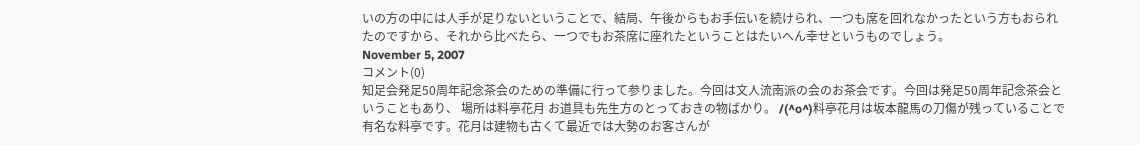いの方の中には人手が足りないということで、結局、午後からもお手伝いを続けられ、一つも席を回れなかったという方もおられたのですから、それから比べたら、一つでもお茶席に座れたということはたいへん幸せというものでしょう。
November 5, 2007
コメント(0)
知足会発足50周年記念茶会のための準備に行って参りました。今回は文人流南派の会のお茶会です。今回は発足50周年記念茶会ということもあり、 場所は料亭花月 お道具も先生方のとっておきの物ばかり。 /(^o^)料亭花月は坂本龍馬の刀傷が残っていることで有名な料亭です。花月は建物も古くて最近では大勢のお客さんが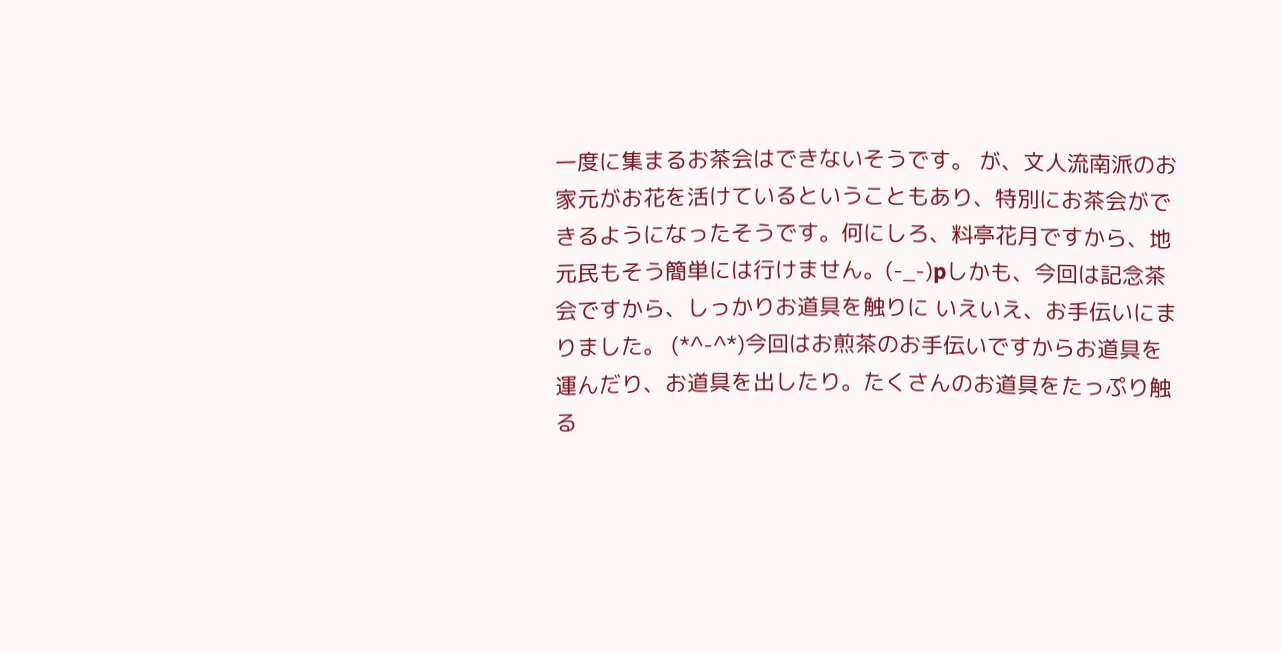一度に集まるお茶会はできないそうです。 が、文人流南派のお家元がお花を活けているということもあり、特別にお茶会ができるようになったそうです。何にしろ、料亭花月ですから、地元民もそう簡単には行けません。(-_-)pしかも、今回は記念茶会ですから、しっかりお道具を触りに いえいえ、お手伝いにまりました。 (*^-^*)今回はお煎茶のお手伝いですからお道具を運んだり、お道具を出したり。たくさんのお道具をたっぷり触る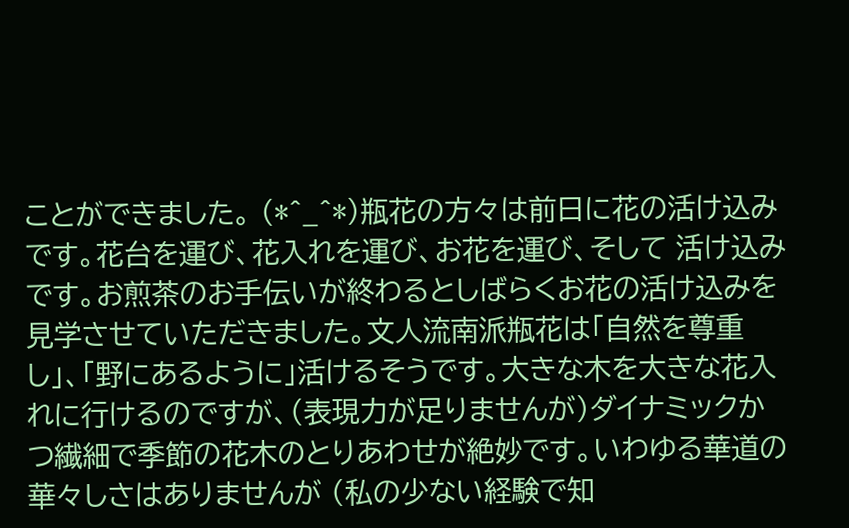ことができました。 (*^_^*)瓶花の方々は前日に花の活け込みです。花台を運び、花入れを運び、お花を運び、そして 活け込みです。お煎茶のお手伝いが終わるとしばらくお花の活け込みを見学させていただきました。文人流南派瓶花は「自然を尊重し」、「野にあるように」活けるそうです。大きな木を大きな花入れに行けるのですが、(表現力が足りませんが)ダイナミックかつ繊細で季節の花木のとりあわせが絶妙です。いわゆる華道の華々しさはありませんが (私の少ない経験で知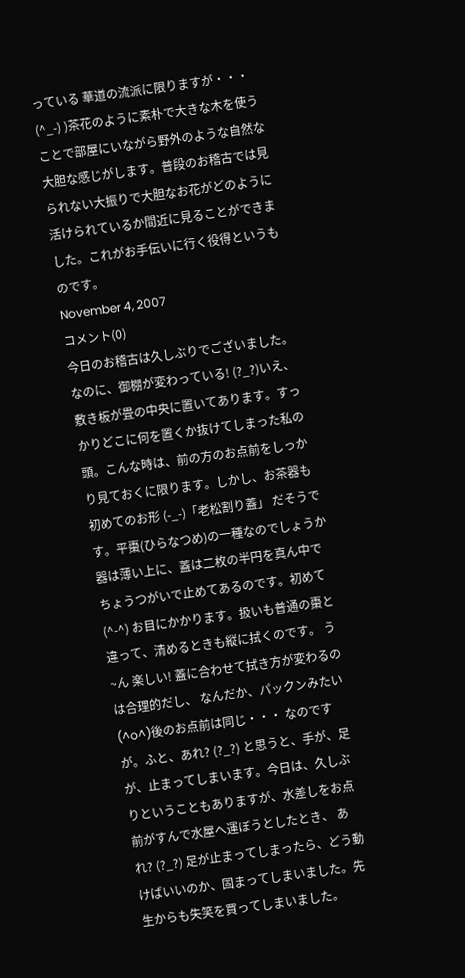っている 華道の流派に限りますが・・・ (^_-) )茶花のように素朴で大きな木を使うことで部屋にいながら野外のような自然な大胆な感じがします。普段のお稽古では見られない大振りで大胆なお花がどのように活けられているか間近に見ることができました。これがお手伝いに行く役得というものです。
November 4, 2007
コメント(0)
今日のお稽古は久しぶりでございました。なのに、御棚が変わっている! (?_?)いえ、敷き板が畳の中央に置いてあります。すっかりどこに何を置くか抜けてしまった私の頭。こんな時は、前の方のお点前をしっかり見ておくに限ります。しかし、お茶器も初めてのお形 (-_-)「老松割り蓋」 だそうです。平棗(ひらなつめ)の一種なのでしょうか器は薄い上に、蓋は二枚の半円を真ん中でちょうつがいで止めてあるのです。初めて (^-^) お目にかかります。扱いも普通の棗と違って、清めるときも縦に拭くのです。 う~ん 楽しい! 蓋に合わせて拭き方が変わるのは合理的だし、 なんだか、パックンみたい (^o^)後のお点前は同じ・・・ なのですが。ふと、あれ? (?_?) と思うと、手が、足が、止まってしまいます。今日は、久しぶりということもありますが、水差しをお点前がすんで水屋へ運ぼうとしたとき、 あれ? (?_?) 足が止まってしまったら、どう動けばいいのか、固まってしまいました。先生からも失笑を買ってしまいました。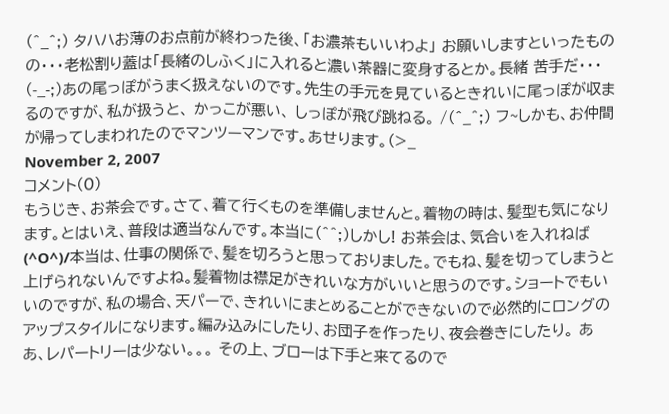(^_^;) タハハお薄のお点前が終わった後、「お濃茶もいいわよ」 お願いしますといったものの・・・老松割り蓋は「長緒のしふく」に入れると濃い茶器に変身するとか。長緒 苦手だ・・・ (-_-;)あの尾っぽがうまく扱えないのです。先生の手元を見ているときれいに尾っぽが収まるのですが、私が扱うと、 かっこが悪い、 しっぽが飛び跳ねる。 /(^_^;) フ~しかも、お仲間が帰ってしまわれたのでマンツーマンです。あせります。(>_
November 2, 2007
コメント(0)
もうじき、お茶会です。さて、着て行くものを準備しませんと。着物の時は、髪型も気になります。とはいえ、普段は適当なんです。本当に(^^;)しかし! お茶会は、気合いを入れねば (^O^)/本当は、仕事の関係で、髪を切ろうと思っておりました。でもね、髪を切ってしまうと上げられないんですよね。髪着物は襟足がきれいな方がいいと思うのです。ショートでもいいのですが、私の場合、天パーで、きれいにまとめることができないので必然的にロングのアップスタイルになります。編み込みにしたり、お団子を作ったり、夜会巻きにしたり。 ああ、レパートリーは少ない。。。 その上、ブローは下手と来てるので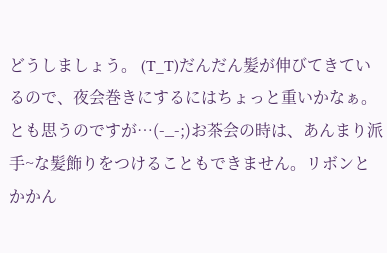どうしましょう。 (T_T)だんだん髪が伸びてきているので、夜会巻きにするにはちょっと重いかなぁ。 とも思うのですが…(-_-;)お茶会の時は、あんまり派手~な髪飾りをつけることもできません。リボンとかかん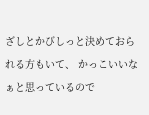ざしとかびしっと決めておられる方もいて、 かっこいいなぁと思っているので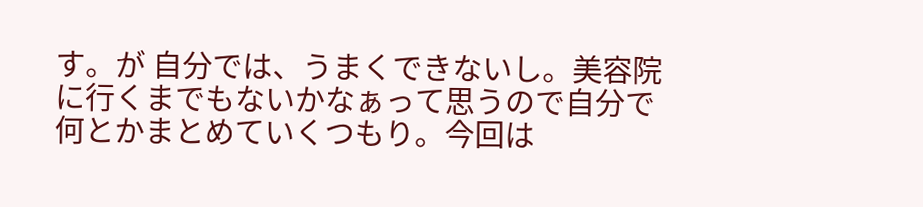す。が 自分では、うまくできないし。美容院に行くまでもないかなぁって思うので自分で何とかまとめていくつもり。今回は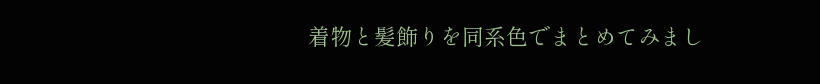着物と髪飾りを同系色でまとめてみまし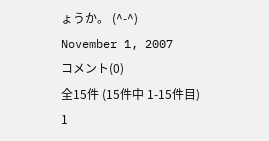ょうか。 (^-^)
November 1, 2007
コメント(0)
全15件 (15件中 1-15件目)
1